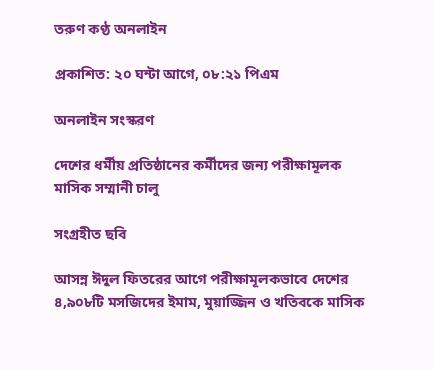তরুণ কণ্ঠ অনলাইন

প্রকাশিত: ২০ ঘন্টা আগে, ০৮:২১ পিএম

অনলাইন সংস্করণ

দেশের ধর্মীয় প্রতিষ্ঠানের কর্মীদের জন্য পরীক্ষামূলক মাসিক সম্মানী চালু

সংগ্রহীত ছবি

আসন্ন ঈদুল ফিতরের আগে পরীক্ষামূলকভাবে দেশের ৪,৯০৮টি মসজিদের ইমাম, মুয়াজ্জিন ও খতিবকে মাসিক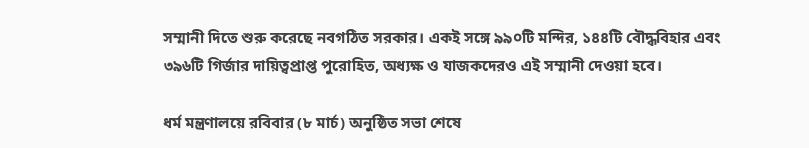সম্মানী দিতে শুরু করেছে নবগঠিত সরকার। একই সঙ্গে ৯৯০টি মন্দির, ১৪৪টি বৌদ্ধবিহার এবং ৩৯৬টি গির্জার দায়িত্বপ্রাপ্ত পুরোহিত, অধ্যক্ষ ও যাজকদেরও এই সম্মানী দেওয়া হবে।

ধর্ম মন্ত্রণালয়ে রবিবার (৮ মার্চ) অনুষ্ঠিত সভা শেষে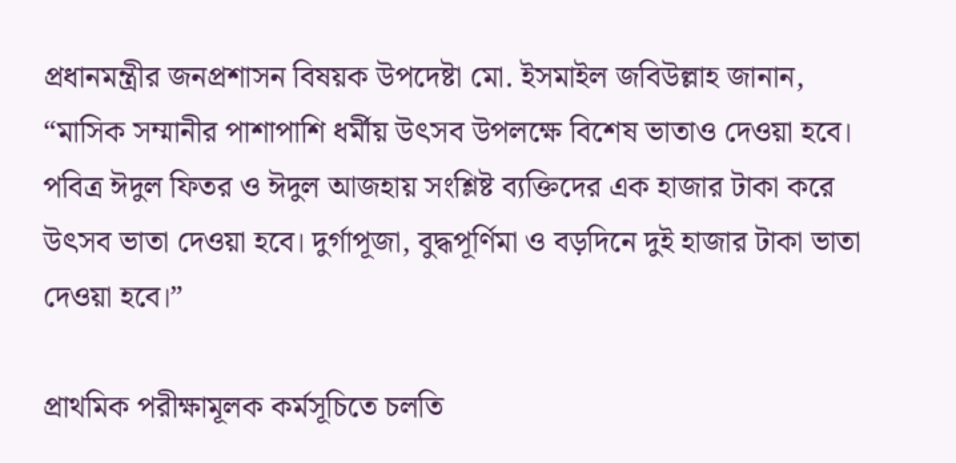প্রধানমন্ত্রীর জনপ্রশাসন বিষয়ক উপদেষ্টা মো. ইসমাইল জবিউল্লাহ জানান, “মাসিক সম্মানীর পাশাপাশি ধর্মীয় উৎসব উপলক্ষে বিশেষ ভাতাও দেওয়া হবে। পবিত্র ঈদুল ফিতর ও ঈদুল আজহায় সংশ্লিষ্ট ব্যক্তিদের এক হাজার টাকা করে উৎসব ভাতা দেওয়া হবে। দুর্গাপূজা, বুদ্ধপূর্ণিমা ও বড়দিনে দুই হাজার টাকা ভাতা দেওয়া হবে।”

প্রাথমিক পরীক্ষামূলক কর্মসূচিতে চলতি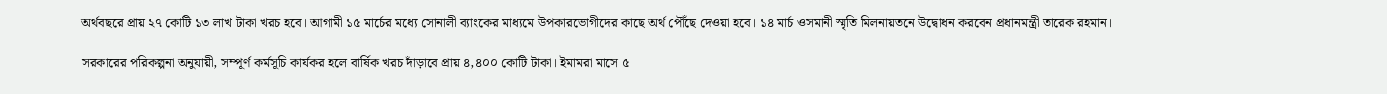অর্থবছরে প্রায় ২৭ কোটি ১৩ লাখ টাকা খরচ হবে। আগামী ১৫ মার্চের মধ্যে সোনালী ব্যাংকের মাধ্যমে উপকারভোগীদের কাছে অর্থ পৌঁছে দেওয়া হবে। ১৪ মার্চ ওসমানী স্মৃতি মিলনায়তনে উদ্বোধন করবেন প্রধানমন্ত্রী তারেক রহমান।

সরকারের পরিকল্পনা অনুযায়ী, সম্পূর্ণ কর্মসূচি কার্যকর হলে বার্ষিক খরচ দাঁড়াবে প্রায় ৪,৪০০ কোটি টাকা। ইমামরা মাসে ৫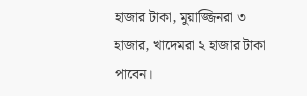হাজার টাকা, মুয়াজ্জিনরা ৩ হাজার, খাদেমরা ২ হাজার টাকা পাবেন।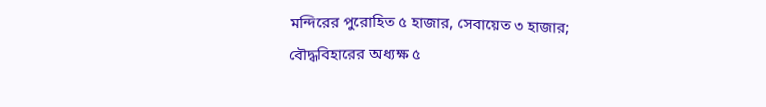মন্দিরের পুরোহিত ৫ হাজার, সেবায়েত ৩ হাজার; বৌদ্ধবিহারের অধ্যক্ষ ৫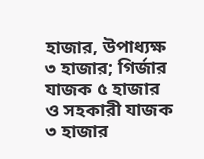হাজার, উপাধ্যক্ষ ৩ হাজার; গির্জার যাজক ৫ হাজার ও সহকারী যাজক ৩ হাজার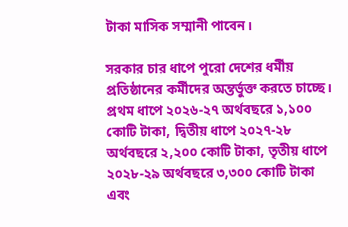টাকা মাসিক সম্মানী পাবেন।

সরকার চার ধাপে পুরো দেশের ধর্মীয় প্রতিষ্ঠানের কর্মীদের অন্তর্ভুক্ত করতে চাচ্ছে। প্রথম ধাপে ২০২৬-২৭ অর্থবছরে ১,১০০ কোটি টাকা, দ্বিতীয় ধাপে ২০২৭-২৮ অর্থবছরে ২,২০০ কোটি টাকা, তৃতীয় ধাপে ২০২৮-২৯ অর্থবছরে ৩,৩০০ কোটি টাকা এবং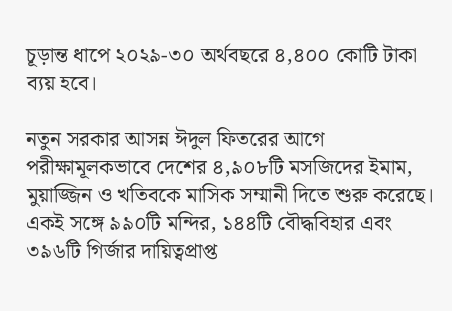চূড়ান্ত ধাপে ২০২৯-৩০ অর্থবছরে ৪,৪০০ কোটি টাকা ব্যয় হবে।

নতুন সরকার আসন্ন ঈদুল ফিতরের আগে পরীক্ষামূলকভাবে দেশের ৪,৯০৮টি মসজিদের ইমাম, মুয়াজ্জিন ও খতিবকে মাসিক সম্মানী দিতে শুরু করেছে। একই সঙ্গে ৯৯০টি মন্দির, ১৪৪টি বৌদ্ধবিহার এবং ৩৯৬টি গির্জার দায়িত্বপ্রাপ্ত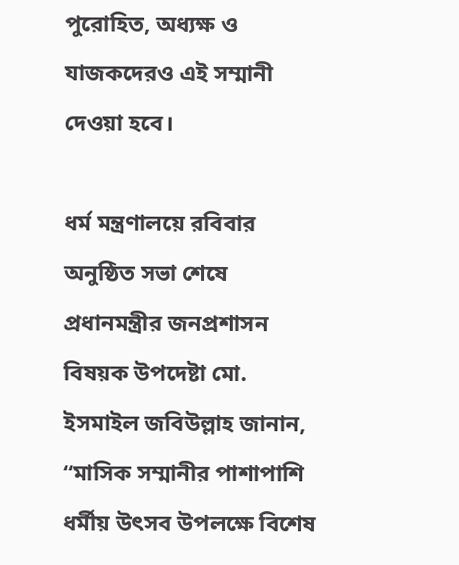পুরোহিত, অধ্যক্ষ ও যাজকদেরও এই সম্মানী দেওয়া হবে।

ধর্ম মন্ত্রণালয়ে রবিবার অনুষ্ঠিত সভা শেষে প্রধানমন্ত্রীর জনপ্রশাসন বিষয়ক উপদেষ্টা মো. ইসমাইল জবিউল্লাহ জানান, “মাসিক সম্মানীর পাশাপাশি ধর্মীয় উৎসব উপলক্ষে বিশেষ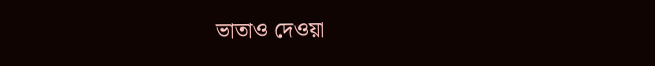ভাতাও দেওয়া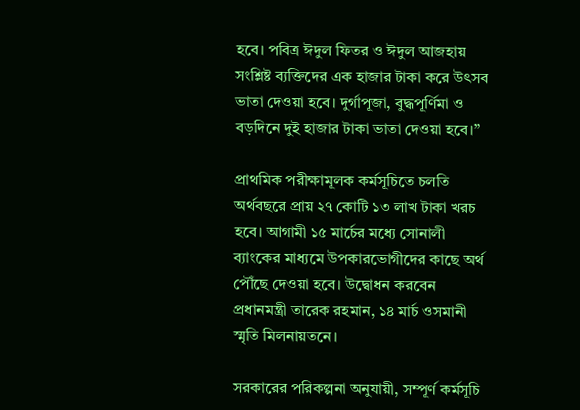হবে। পবিত্র ঈদুল ফিতর ও ঈদুল আজহায় সংশ্লিষ্ট ব্যক্তিদের এক হাজার টাকা করে উৎসব ভাতা দেওয়া হবে। দুর্গাপূজা, বুদ্ধপূর্ণিমা ও বড়দিনে দুই হাজার টাকা ভাতা দেওয়া হবে।”

প্রাথমিক পরীক্ষামূলক কর্মসূচিতে চলতি অর্থবছরে প্রায় ২৭ কোটি ১৩ লাখ টাকা খরচ হবে। আগামী ১৫ মার্চের মধ্যে সোনালী ব্যাংকের মাধ্যমে উপকারভোগীদের কাছে অর্থ পৌঁছে দেওয়া হবে। উদ্বোধন করবেন প্রধানমন্ত্রী তারেক রহমান, ১৪ মার্চ ওসমানী স্মৃতি মিলনায়তনে।

সরকারের পরিকল্পনা অনুযায়ী, সম্পূর্ণ কর্মসূচি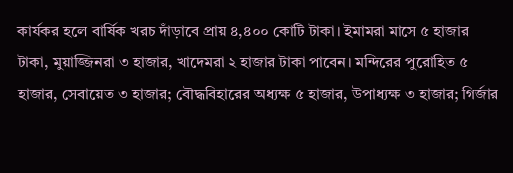কার্যকর হলে বার্ষিক খরচ দাঁড়াবে প্রায় ৪,৪০০ কোটি টাকা। ইমামরা মাসে ৫ হাজার টাকা, মুয়াজ্জিনরা ৩ হাজার, খাদেমরা ২ হাজার টাকা পাবেন। মন্দিরের পুরোহিত ৫ হাজার, সেবায়েত ৩ হাজার; বৌদ্ধবিহারের অধ্যক্ষ ৫ হাজার, উপাধ্যক্ষ ৩ হাজার; গির্জার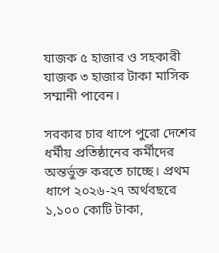যাজক ৫ হাজার ও সহকারী যাজক ৩ হাজার টাকা মাসিক সম্মানী পাবেন।

সরকার চার ধাপে পুরো দেশের ধর্মীয় প্রতিষ্ঠানের কর্মীদের অন্তর্ভুক্ত করতে চাচ্ছে। প্রথম ধাপে ২০২৬-২৭ অর্থবছরে ১,১০০ কোটি টাকা,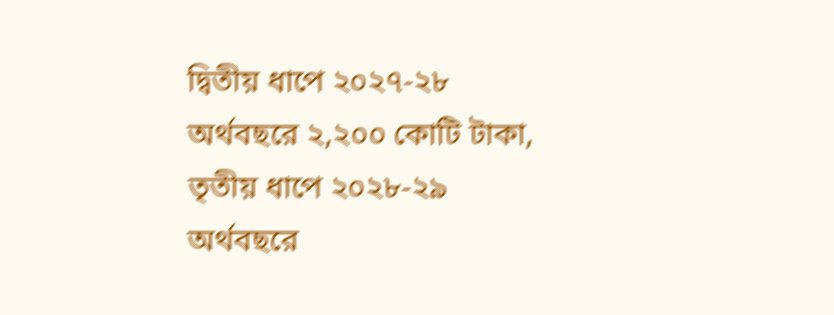দ্বিতীয় ধাপে ২০২৭-২৮ অর্থবছরে ২,২০০ কোটি টাকা, তৃতীয় ধাপে ২০২৮-২৯ অর্থবছরে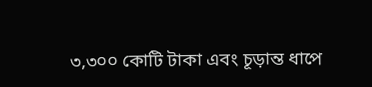৩,৩০০ কোটি টাকা এবং চূড়ান্ত ধাপে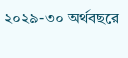২০২৯-৩০ অর্থবছরে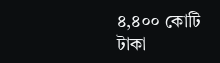৪,৪০০ কোটি টাকা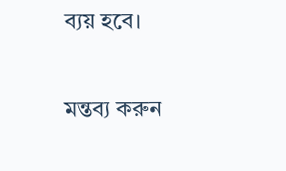ব্যয় হবে।

মন্তব্য করুন